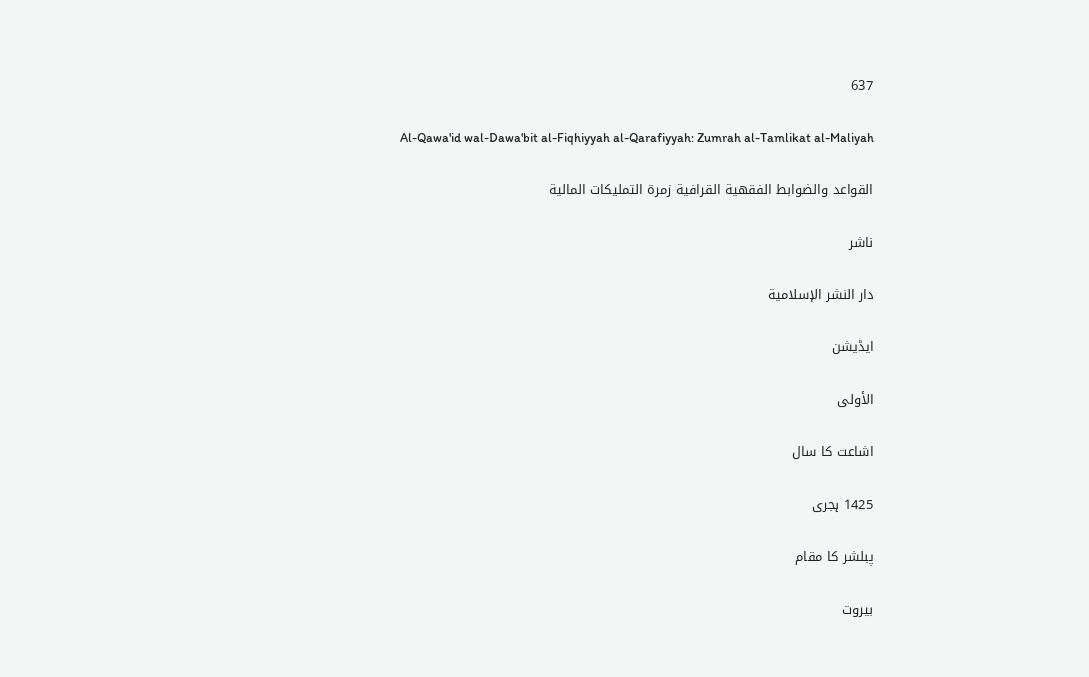637

Al-Qawa'id wal-Dawa'bit al-Fiqhiyyah al-Qarafiyyah: Zumrah al-Tamlikat al-Maliyah

القواعد والضوابط الفقهية القرافية زمرة التمليكات المالية

ناشر

دار النشر الإسلامية

ایڈیشن

الأولى

اشاعت کا سال

1425 ہجری

پبلشر کا مقام

بيروت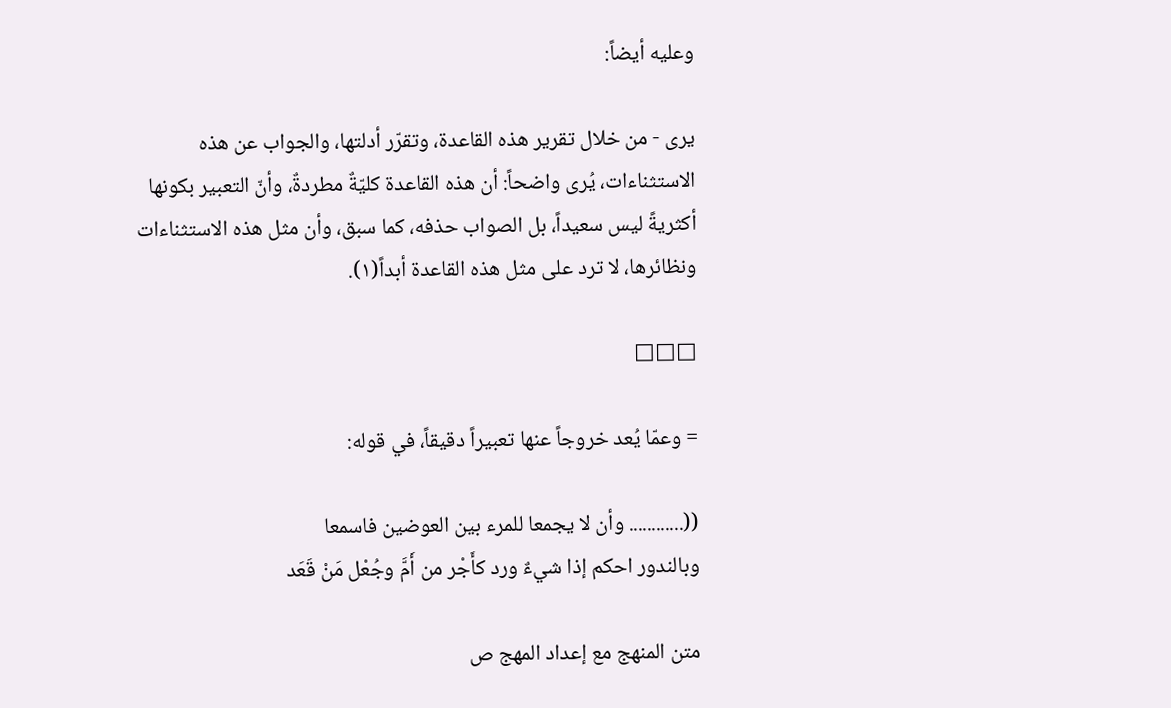وعليه أيضاً:

يرى - من خلال تقرير هذه القاعدة، وتقرّر أدلتها، والجواب عن هذه الاستثناءات، يُرى واضحاً: أن هذه القاعدة كليّةٌ مطردةٌ، وأنّ التعبير بكونها أكثريةً ليس سعيداً، بل الصواب حذفه، كما سبق، وأن مثل هذه الاستثناءات ونظائرها، لا ترد على مثل هذه القاعدة أبداً(١).

□□□

= وعمّا يُعد خروجاً عنها تعبيراً دقيقاً، في قوله:

((............ وأن لا يجمعا للمرء بين العوضين فاسمعا
وبالندور احكم إذا شيءٌ ورد كأَجْر من أَمَّ وجُعْل مَنْ قَعَد

متن المنهج مع إعداد المهج ص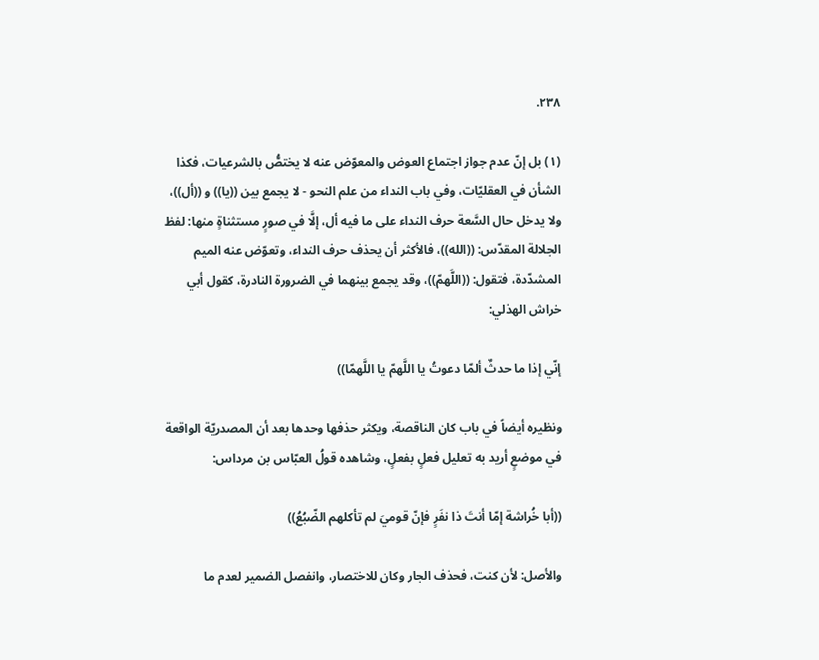٢٣٨.

(١) بل إنّ عدم جواز اجتماع العوض والمعوّض عنه لا يختصُّ بالشرعيات، فكذا الشأن في العقليّات، وفي باب النداء من علم النحو - لا يجمع بين ((يا)) و ((أل))، ولا يدخل حال السَّعة حرف النداء على ما فيه أل، إلَّا في صورٍ مستثناةٍ منها: لفظ الجلالة المقدّس: ((الله))، فالأكثر أن يحذف حرف النداء، وتعوّض عنه الميم المشدّدة، فتقول: ((اللَّهمّ))، وقد يجمع بينهما في الضرورة النادرة، كقول أبي خراش الهذلي:

إنّي إذا ما حدثٌ ألمّا دعوتُ يا اللَّهمّ يا اللَّهمّا))

ونظيره أيضاً في باب كان الناقصة، ويكثر حذفها وحدها بعد أن المصدريّة الواقعة في موضعٍ أريد به تعليل فعلٍ بفعلٍ، وشاهده قولُ العبّاس بن مرداس:

((أبا خُراشة إمّا أنتَ ذا نفَرٍ فإنّ قوميَ لم تأكلهم الضّبُعُ))

والأصل: لأن كنت، فحذف الجار وكان للاختصار، وانفصل الضمير لعدم ما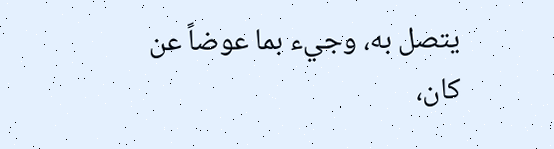يتصل به، وجيء بما عوضاً عن كان،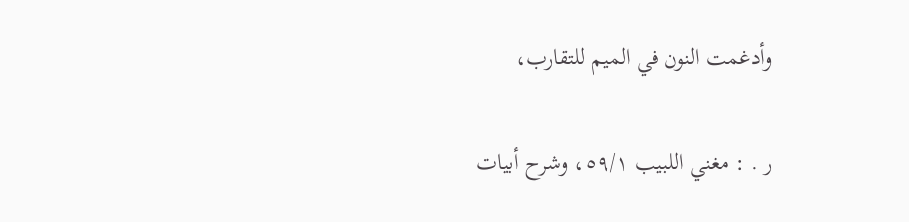وأدغمت النون في الميم للتقارب،

ر . : مغني اللبيب ٥٩/١، وشرح أبيات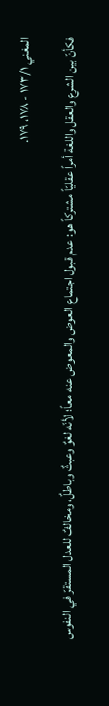المغني ١٧٣/١ - ١٧٨، ١٧٩.

فكأنّ بين الشرع والعقل واللغة أمراً عقليّاً مشتركاً هو: عدم قبول اجتماع العوض والمعوض عنه معاً؛ لأنّه لغوٌ وعبثٌ وباطلٌ، ومخالفٌ للعدل المستقرّ في النفوس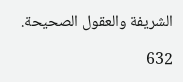الشريفة والعقول الصحيحة.

632